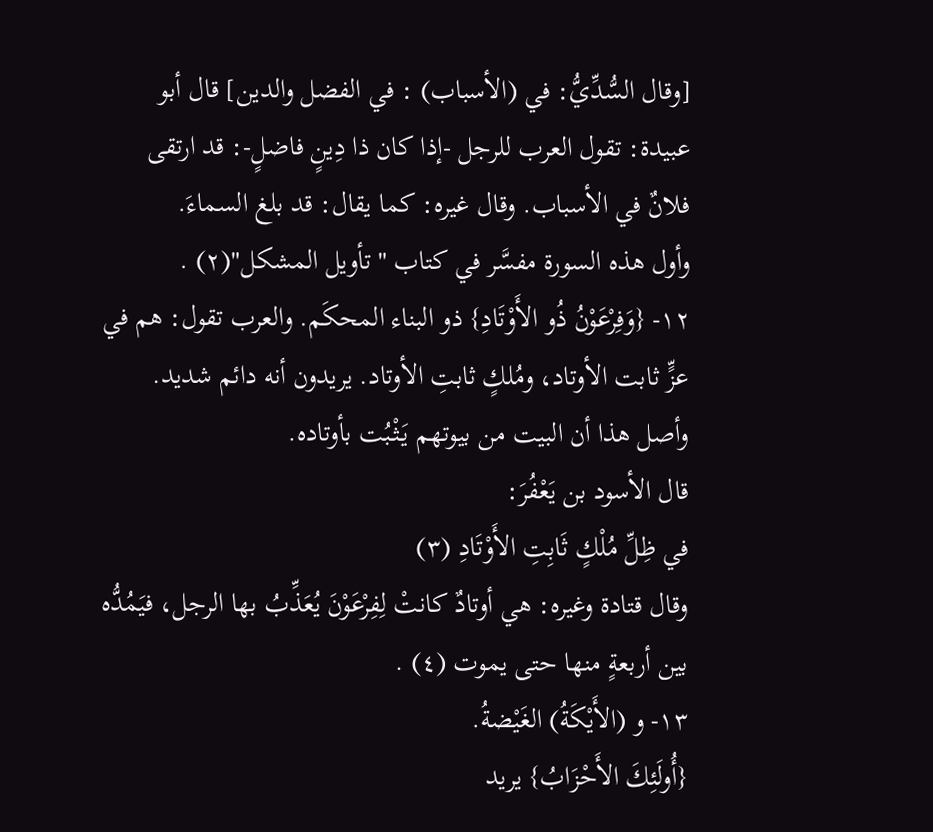[وقال السُّدِّيُّ: في (الأسباب) : في الفضل والدين] قال أبو عبيدة: تقول العرب للرجل -إذا كان ذا دِينٍ فاضلٍ-: قد ارتقى فلانٌ في الأسباب. وقال غيره: كما يقال: قد بلغ السماءَ.
وأول هذه السورة مفسَّر في كتاب "تأويل المشكل"(٢) .
١٢- {وَفِرْعَوْنُ ذُو الأَوْتَادِ} ذو البناء المحكَم. والعرب تقول: هم في عزٍّ ثابت الأوتاد، ومُلكٍ ثابتِ الأوتاد. يريدون أنه دائم شديد.
وأصل هذا أن البيت من بيوتهم يَثْبُت بأوتاده.
قال الأسود بن يَعْفُرَ:
في ظِلِّ مُلْكٍ ثَابِتِ الأَوْتَادِ (٣)
وقال قتادة وغيره: هي أوتادٌ كانتْ لِفِرْعَوْنَ يُعَذِّبُ بها الرجل، فيَمُدُّه بين أربعةٍ منها حتى يموت (٤) .
١٣- و (الأَيْكَةُ) الغَيْضةُ.
{أُولَئِكَ الأَحْزَابُ} يريد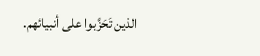الذين تَحَزَّبوا على أنبيائهم.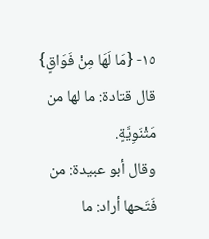١٥- {مَا لَهَا مِنْ فَوَاقٍ} قال قتادة: ما لها من مَثْنَوِيَّةٍ.
وقال أبو عبيدة: من فَتَحها أراد: ما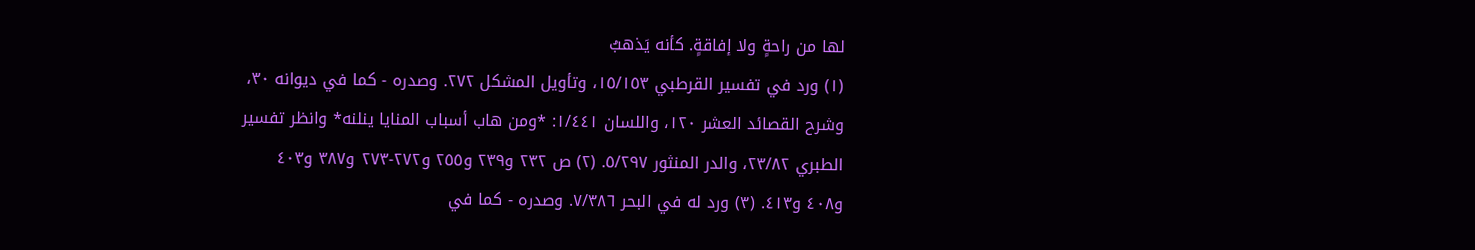لها من راحةٍ ولا إفاقةٍ. كأنه يَذهبُ
(١) ورد في تفسير القرطبي ١٥/١٥٣، وتأويل المشكل ٢٧٢. وصدره - كما في ديوانه ٣٠، وشرح القصائد العشر ١٢٠، واللسان ١/٤٤١: *ومن هاب أسباب المنايا ينلنه* وانظر تفسير الطبري ٢٣/٨٢، والدر المنثور ٥/٢٩٧. (٢) ص ٢٣٢ و٢٣٩ و٢٥٥ و٢٧٢-٢٧٣ و٣٨٧ و٤٠٣ و٤٠٨ و٤١٣. (٣) ورد له في البحر ٧/٣٨٦. وصدره - كما في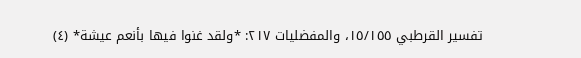تفسير القرطبي ١٥/١٥٥، والمفضليات ٢١٧: *ولقد غنوا فيها بأنعم عيشة* (٤)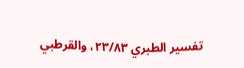تفسير الطبري ٢٣/٨٣، والقرطبي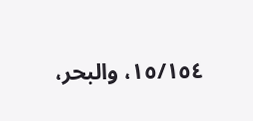١٥/١٥٤، والبحر،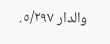والدار ٥/٢٩٧.